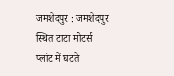जमशेदपुर : जमशेदपुर स्थित टाटा मोटर्स प्लांट में घटते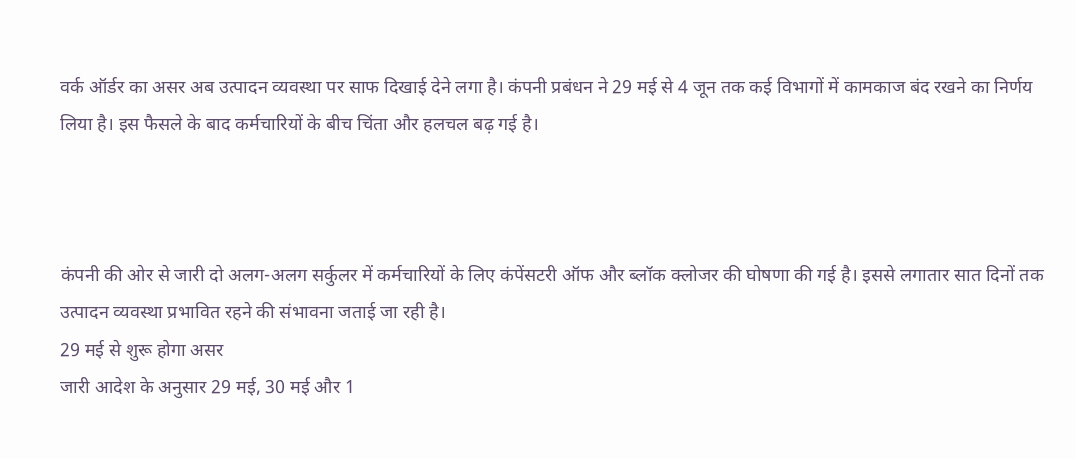वर्क ऑर्डर का असर अब उत्पादन व्यवस्था पर साफ दिखाई देने लगा है। कंपनी प्रबंधन ने 29 मई से 4 जून तक कई विभागों में कामकाज बंद रखने का निर्णय लिया है। इस फैसले के बाद कर्मचारियों के बीच चिंता और हलचल बढ़ गई है।



कंपनी की ओर से जारी दो अलग-अलग सर्कुलर में कर्मचारियों के लिए कंपेंसटरी ऑफ और ब्लॉक क्लोजर की घोषणा की गई है। इससे लगातार सात दिनों तक उत्पादन व्यवस्था प्रभावित रहने की संभावना जताई जा रही है।
29 मई से शुरू होगा असर
जारी आदेश के अनुसार 29 मई, 30 मई और 1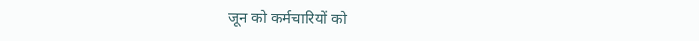जून को कर्मचारियों को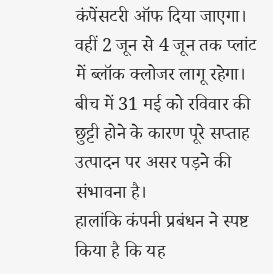कंपेंसटरी ऑफ दिया जाएगा। वहीं 2 जून से 4 जून तक प्लांट में ब्लॉक क्लोजर लागू रहेगा। बीच में 31 मई को रविवार की छुट्टी होने के कारण पूरे सप्ताह उत्पादन पर असर पड़ने की संभावना है।
हालांकि कंपनी प्रबंधन ने स्पष्ट किया है कि यह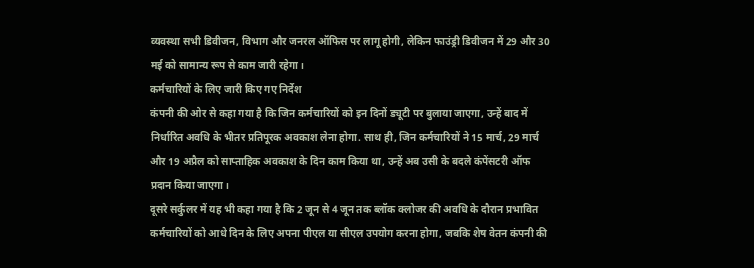व्यवस्था सभी डिवीजन, विभाग और जनरल ऑफिस पर लागू होगी, लेकिन फाउंड्री डिवीजन में 29 और 30 मई को सामान्य रूप से काम जारी रहेगा।
कर्मचारियों के लिए जारी किए गए निर्देश
कंपनी की ओर से कहा गया है कि जिन कर्मचारियों को इन दिनों ड्यूटी पर बुलाया जाएगा, उन्हें बाद में निर्धारित अवधि के भीतर प्रतिपूरक अवकाश लेना होगा. साथ ही, जिन कर्मचारियों ने 15 मार्च, 29 मार्च और 19 अप्रैल को साप्ताहिक अवकाश के दिन काम किया था, उन्हें अब उसी के बदले कंपेंसटरी ऑफ प्रदान किया जाएगा।
दूसरे सर्कुलर में यह भी कहा गया है कि 2 जून से 4 जून तक ब्लॉक क्लोजर की अवधि के दौरान प्रभावित कर्मचारियों को आधे दिन के लिए अपना पीएल या सीएल उपयोग करना होगा, जबकि शेष वेतन कंपनी की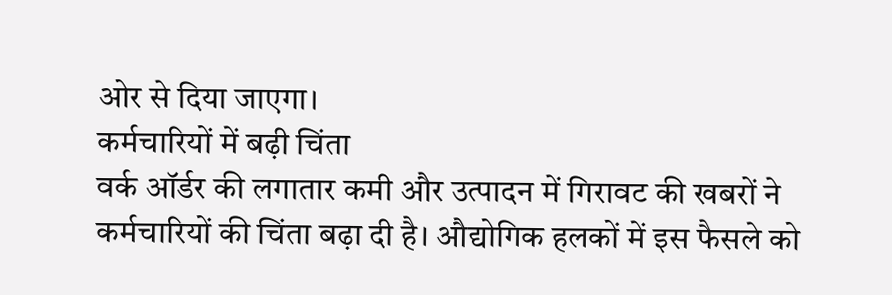ओर से दिया जाएगा।
कर्मचारियों में बढ़ी चिंता
वर्क ऑर्डर की लगातार कमी और उत्पादन में गिरावट की खबरों ने कर्मचारियों की चिंता बढ़ा दी है। औद्योगिक हलकों में इस फैसले को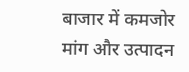बाजार में कमजोर मांग और उत्पादन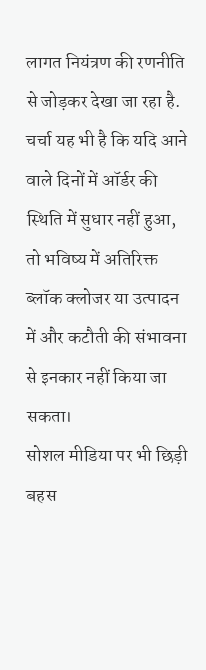लागत नियंत्रण की रणनीति से जोड़कर देखा जा रहा है. चर्चा यह भी है कि यदि आने वाले दिनों में ऑर्डर की स्थिति में सुधार नहीं हुआ, तो भविष्य में अतिरिक्त ब्लॉक क्लोजर या उत्पादन में और कटौती की संभावना से इनकार नहीं किया जा सकता।
सोशल मीडिया पर भी छिड़ी बहस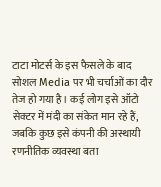टाटा मोटर्स के इस फैसले के बाद सोशल Media पर भी चर्चाओं का दौर तेज हो गया है। कई लोग इसे ऑटो सेक्टर में मंदी का संकेत मान रहे हैं, जबकि कुछ इसे कंपनी की अस्थायी रणनीतिक व्यवस्था बता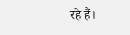रहे हैं।